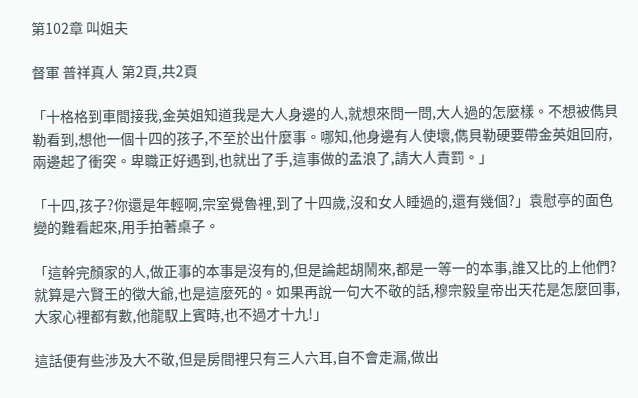第102章 叫姐夫

督軍 普祥真人 第2頁,共2頁

「十格格到車間接我,金英姐知道我是大人身邊的人,就想來問一問,大人過的怎麼樣。不想被儁貝勒看到,想他一個十四的孩子,不至於出什麼事。哪知,他身邊有人使壞,儁貝勒硬要帶金英姐回府,兩邊起了衝突。卑職正好遇到,也就出了手,這事做的孟浪了,請大人責罰。」

「十四,孩子?你還是年輕啊,宗室覺魯裡,到了十四歲,沒和女人睡過的,還有幾個?」袁慰亭的面色變的難看起來,用手拍著桌子。

「這幹完顏家的人,做正事的本事是沒有的,但是論起胡鬧來,都是一等一的本事,誰又比的上他們?就算是六賢王的徵大爺,也是這麼死的。如果再說一句大不敬的話,穆宗毅皇帝出天花是怎麼回事,大家心裡都有數,他龍馭上賓時,也不過才十九!」

這話便有些涉及大不敬,但是房間裡只有三人六耳,自不會走漏,做出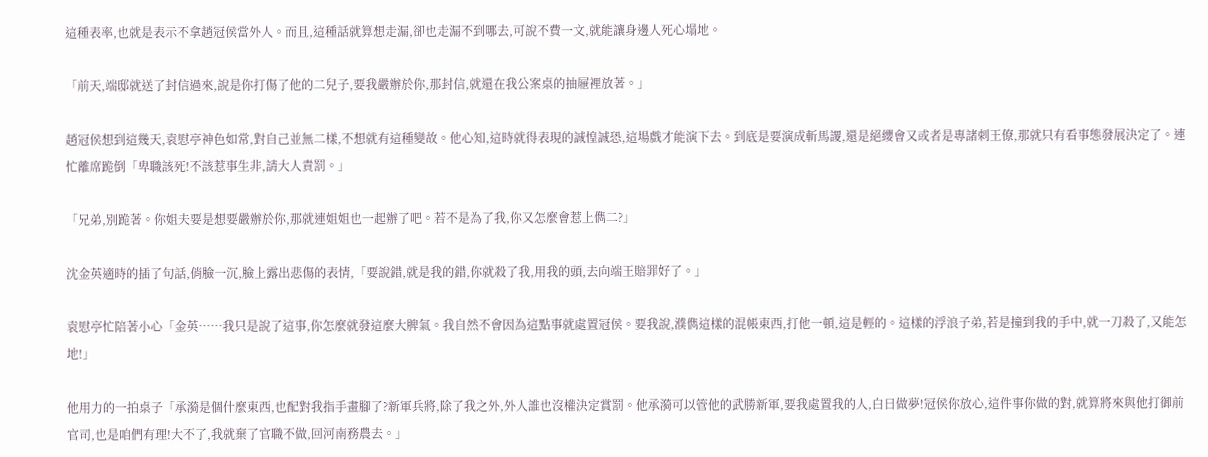這種表率,也就是表示不拿趙冠侯當外人。而且,這種話就算想走漏,卻也走漏不到哪去,可說不費一文,就能讓身邊人死心塌地。

「前天,端邸就送了封信過來,說是你打傷了他的二兒子,要我嚴辦於你,那封信,就還在我公案桌的抽屜裡放著。」

趙冠侯想到這幾天,袁慰亭神色如常,對自己並無二樣,不想就有這種變故。他心知,這時就得表現的誠惶誠恐,這場戲才能演下去。到底是要演成斬馬謖,還是絕纓會又或者是專諸刺王僚,那就只有看事態發展決定了。連忙離席跪倒「卑職該死!不該惹事生非,請大人責罰。」

「兄弟,別跪著。你姐夫要是想要嚴辦於你,那就連姐姐也一起辦了吧。若不是為了我,你又怎麼會惹上儁二?」

沈金英適時的插了句話,俏臉一沉,臉上露出悲傷的表情,「要說錯,就是我的錯,你就殺了我,用我的頭,去向端王賠罪好了。」

袁慰亭忙陪著小心「金英……我只是說了這事,你怎麼就發這麼大脾氣。我自然不會因為這點事就處置冠侯。要我說,濮儁這樣的混帳東西,打他一頓,這是輕的。這樣的浮浪子弟,若是撞到我的手中,就一刀殺了,又能怎地!」

他用力的一拍桌子「承漪是個什麼東西,也配對我指手畫腳了?新軍兵將,除了我之外,外人誰也沒權決定賞罰。他承漪可以管他的武勝新軍,要我處置我的人,白日做夢!冠侯你放心,這件事你做的對,就算將來與他打御前官司,也是咱們有理!大不了,我就棄了官職不做,回河南務農去。」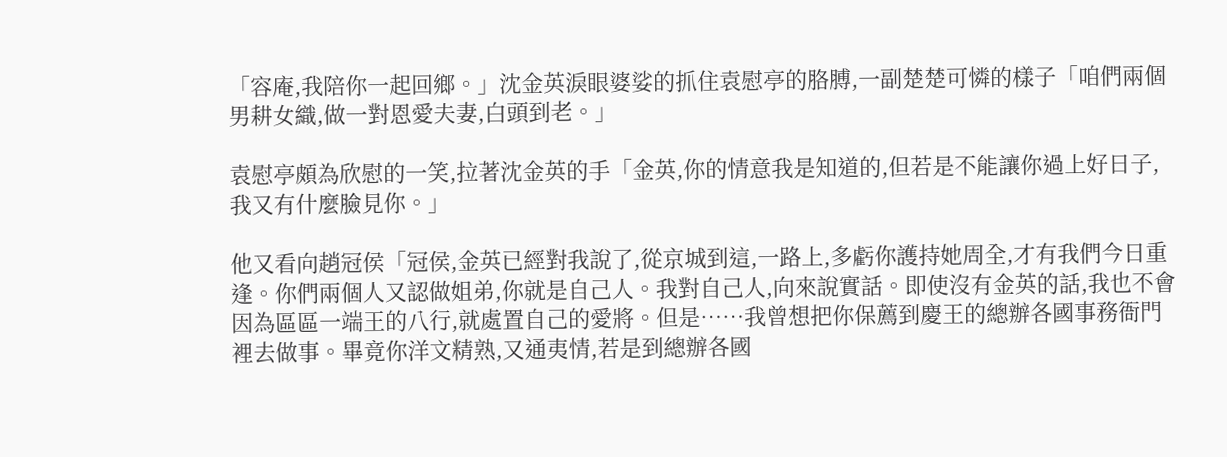「容庵,我陪你一起回鄉。」沈金英淚眼婆娑的抓住袁慰亭的胳膊,一副楚楚可憐的樣子「咱們兩個男耕女織,做一對恩愛夫妻,白頭到老。」

袁慰亭頗為欣慰的一笑,拉著沈金英的手「金英,你的情意我是知道的,但若是不能讓你過上好日子,我又有什麼臉見你。」

他又看向趙冠侯「冠侯,金英已經對我說了,從京城到這,一路上,多虧你護持她周全,才有我們今日重逢。你們兩個人又認做姐弟,你就是自己人。我對自己人,向來說實話。即使沒有金英的話,我也不會因為區區一端王的八行,就處置自己的愛將。但是……我曾想把你保薦到慶王的總辦各國事務衙門裡去做事。畢竟你洋文精熟,又通夷情,若是到總辦各國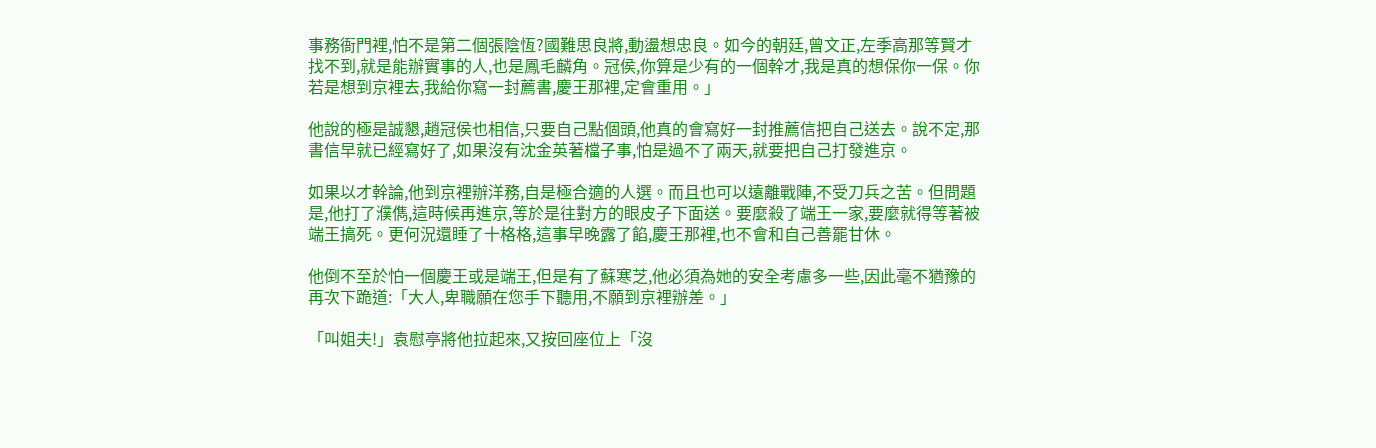事務衙門裡,怕不是第二個張陰恆?國難思良將,動盪想忠良。如今的朝廷,曾文正,左季高那等賢才找不到,就是能辦實事的人,也是鳳毛麟角。冠侯,你算是少有的一個幹才,我是真的想保你一保。你若是想到京裡去,我給你寫一封薦書,慶王那裡,定會重用。」

他說的極是誠懇,趙冠侯也相信,只要自己點個頭,他真的會寫好一封推薦信把自己送去。說不定,那書信早就已經寫好了,如果沒有沈金英著檔子事,怕是過不了兩天,就要把自己打發進京。

如果以才幹論,他到京裡辦洋務,自是極合適的人選。而且也可以遠離戰陣,不受刀兵之苦。但問題是,他打了濮儁,這時候再進京,等於是往對方的眼皮子下面送。要麼殺了端王一家,要麼就得等著被端王搞死。更何況還睡了十格格,這事早晚露了餡,慶王那裡,也不會和自己善罷甘休。

他倒不至於怕一個慶王或是端王,但是有了蘇寒芝,他必須為她的安全考慮多一些,因此毫不猶豫的再次下跪道:「大人,卑職願在您手下聽用,不願到京裡辦差。」

「叫姐夫!」袁慰亭將他拉起來,又按回座位上「沒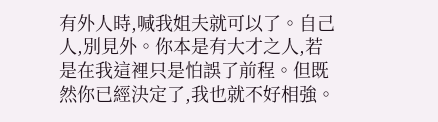有外人時,喊我姐夫就可以了。自己人,別見外。你本是有大才之人,若是在我這裡只是怕誤了前程。但既然你已經決定了,我也就不好相強。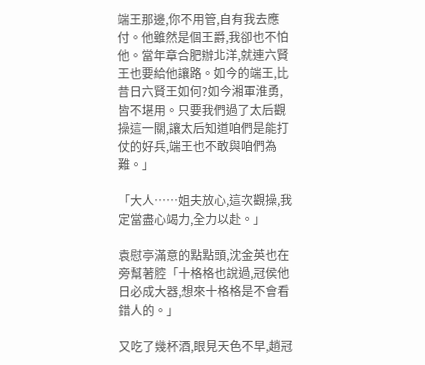端王那邊,你不用管,自有我去應付。他雖然是個王爵,我卻也不怕他。當年章合肥辦北洋,就連六賢王也要給他讓路。如今的端王,比昔日六賢王如何?如今湘軍淮勇,皆不堪用。只要我們過了太后觀操這一關,讓太后知道咱們是能打仗的好兵,端王也不敢與咱們為難。」

「大人……姐夫放心,這次觀操,我定當盡心竭力,全力以赴。」

袁慰亭滿意的點點頭,沈金英也在旁幫著腔「十格格也說過,冠侯他日必成大器,想來十格格是不會看錯人的。」

又吃了幾杯酒,眼見天色不早,趙冠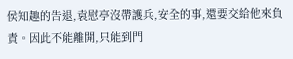侯知趣的告退,袁慰亭沒帶護兵,安全的事,還要交給他來負責。因此不能離開,只能到門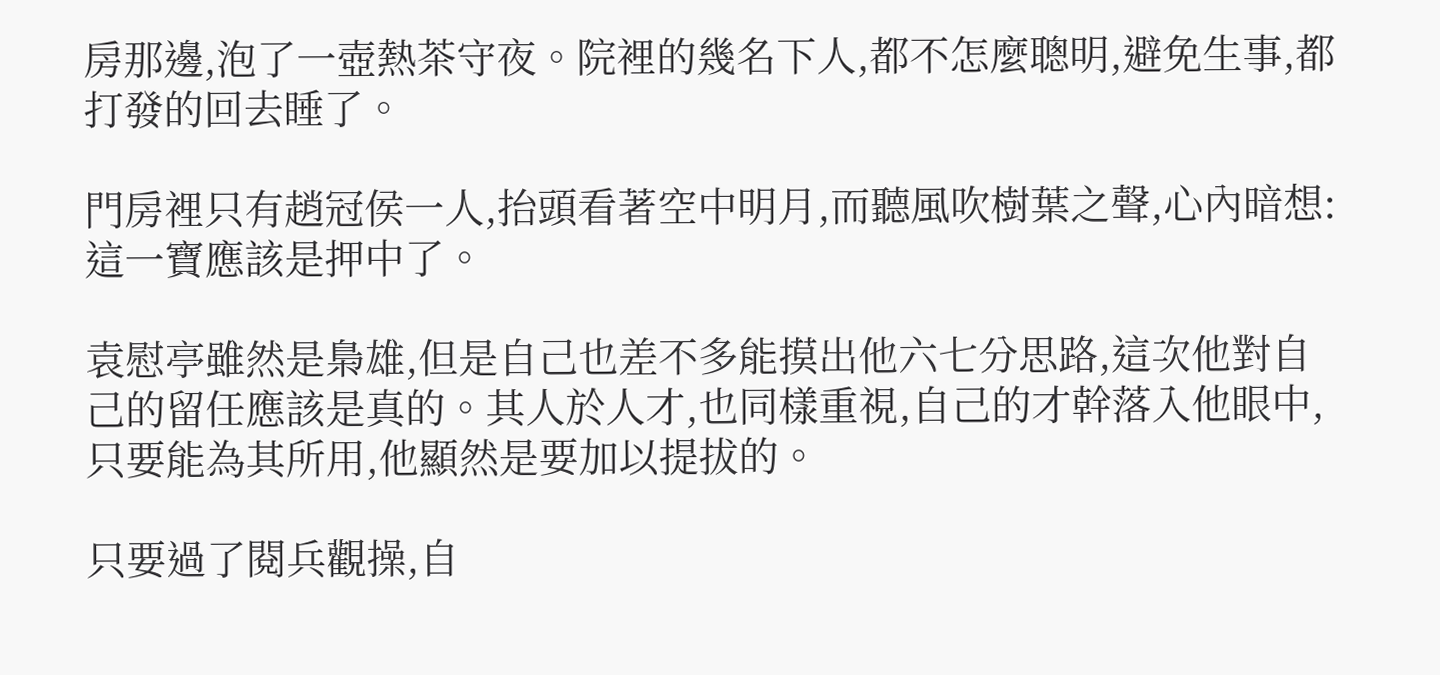房那邊,泡了一壺熱茶守夜。院裡的幾名下人,都不怎麼聰明,避免生事,都打發的回去睡了。

門房裡只有趙冠侯一人,抬頭看著空中明月,而聽風吹樹葉之聲,心內暗想:這一寶應該是押中了。

袁慰亭雖然是梟雄,但是自己也差不多能摸出他六七分思路,這次他對自己的留任應該是真的。其人於人才,也同樣重視,自己的才幹落入他眼中,只要能為其所用,他顯然是要加以提拔的。

只要過了閱兵觀操,自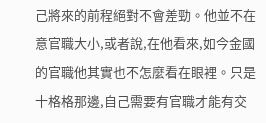己將來的前程絕對不會差勁。他並不在意官職大小,或者說,在他看來,如今金國的官職他其實也不怎麼看在眼裡。只是十格格那邊,自己需要有官職才能有交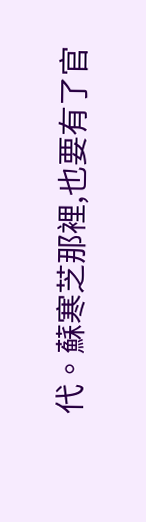代。蘇寒芝那裡,也要有了官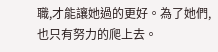職,才能讓她過的更好。為了她們,也只有努力的爬上去。